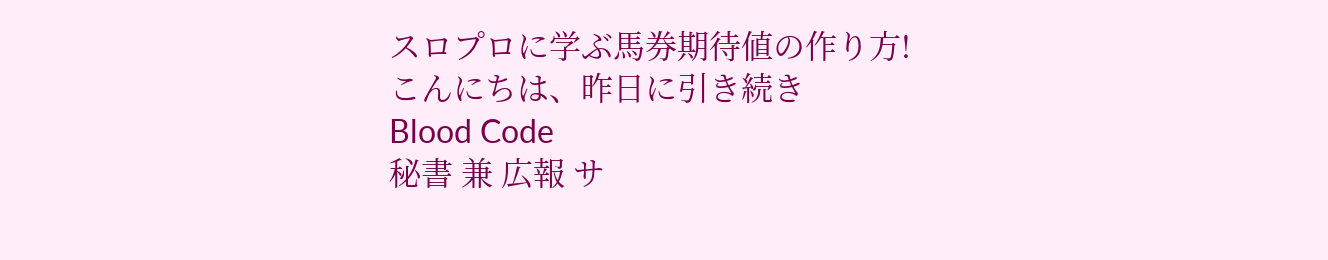スロプロに学ぶ馬券期待値の作り方!
こんにちは、昨日に引き続き
Blood Code
秘書 兼 広報 サ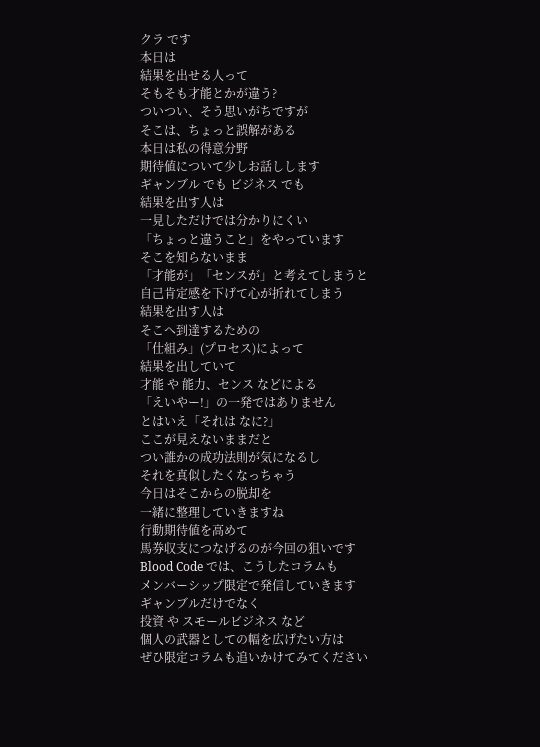クラ です
本日は
結果を出せる人って
そもそも才能とかが違う?
ついつい、そう思いがちですが
そこは、ちょっと誤解がある
本日は私の得意分野
期待値について少しお話しします
ギャンブル でも ビジネス でも
結果を出す人は
一見しただけでは分かりにくい
「ちょっと違うこと」をやっています
そこを知らないまま
「才能が」「センスが」と考えてしまうと
自己肯定感を下げて心が折れてしまう
結果を出す人は
そこへ到達するための
「仕組み」(プロセス)によって
結果を出していて
才能 や 能力、センス などによる
「えいやー!」の一発ではありません
とはいえ「それは なに?」
ここが見えないままだと
つい誰かの成功法則が気になるし
それを真似したくなっちゃう
今日はそこからの脱却を
一緒に整理していきますね
行動期待値を高めて
馬券収支につなげるのが今回の狙いです
Blood Code では、こうしたコラムも
メンバーシップ限定で発信していきます
ギャンブルだけでなく
投資 や スモールビジネス など
個人の武器としての幅を広げたい方は
ぜひ限定コラムも追いかけてみてください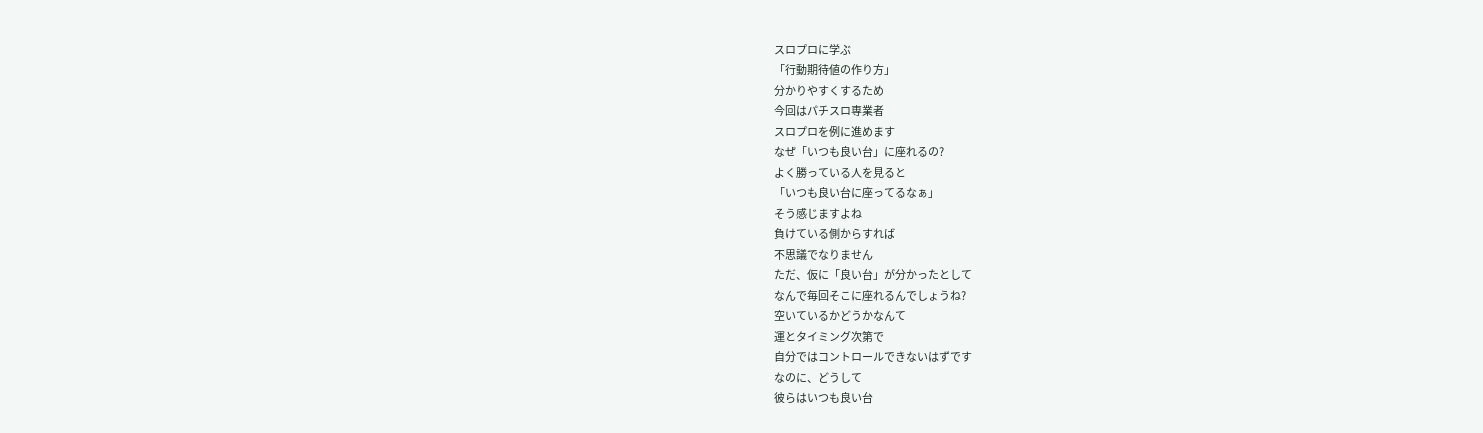スロプロに学ぶ
「行動期待値の作り方」
分かりやすくするため
今回はパチスロ専業者
スロプロを例に進めます
なぜ「いつも良い台」に座れるの?
よく勝っている人を見ると
「いつも良い台に座ってるなぁ」
そう感じますよね
負けている側からすれば
不思議でなりません
ただ、仮に「良い台」が分かったとして
なんで毎回そこに座れるんでしょうね?
空いているかどうかなんて
運とタイミング次第で
自分ではコントロールできないはずです
なのに、どうして
彼らはいつも良い台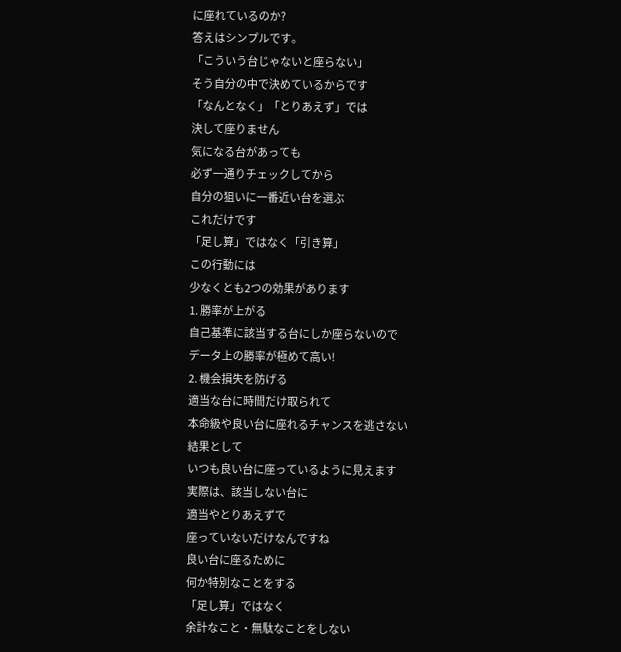に座れているのか?
答えはシンプルです。
「こういう台じゃないと座らない」
そう自分の中で決めているからです
「なんとなく」「とりあえず」では
決して座りません
気になる台があっても
必ず一通りチェックしてから
自分の狙いに一番近い台を選ぶ
これだけです
「足し算」ではなく「引き算」
この行動には
少なくとも2つの効果があります
1. 勝率が上がる
自己基準に該当する台にしか座らないので
データ上の勝率が極めて高い!
2. 機会損失を防げる
適当な台に時間だけ取られて
本命級や良い台に座れるチャンスを逃さない
結果として
いつも良い台に座っているように見えます
実際は、該当しない台に
適当やとりあえずで
座っていないだけなんですね
良い台に座るために
何か特別なことをする
「足し算」ではなく
余計なこと・無駄なことをしない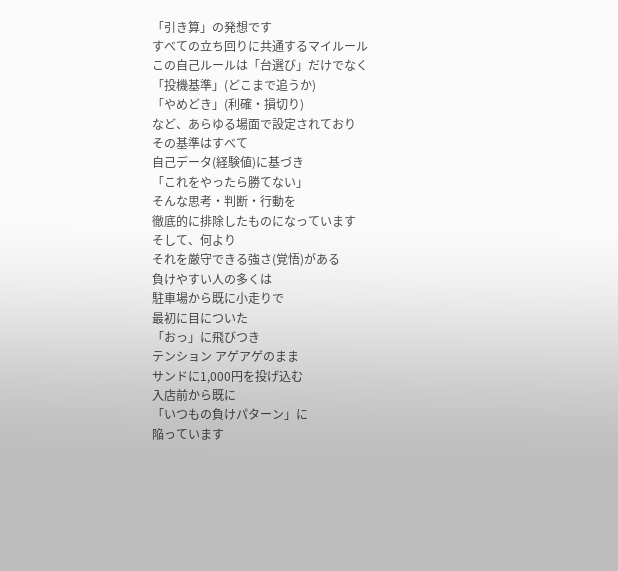「引き算」の発想です
すべての立ち回りに共通するマイルール
この自己ルールは「台選び」だけでなく
「投機基準」(どこまで追うか)
「やめどき」(利確・損切り)
など、あらゆる場面で設定されており
その基準はすべて
自己データ(経験値)に基づき
「これをやったら勝てない」
そんな思考・判断・行動を
徹底的に排除したものになっています
そして、何より
それを厳守できる強さ(覚悟)がある
負けやすい人の多くは
駐車場から既に小走りで
最初に目についた
「おっ」に飛びつき
テンション アゲアゲのまま
サンドに1,000円を投げ込む
入店前から既に
「いつもの負けパターン」に
陥っています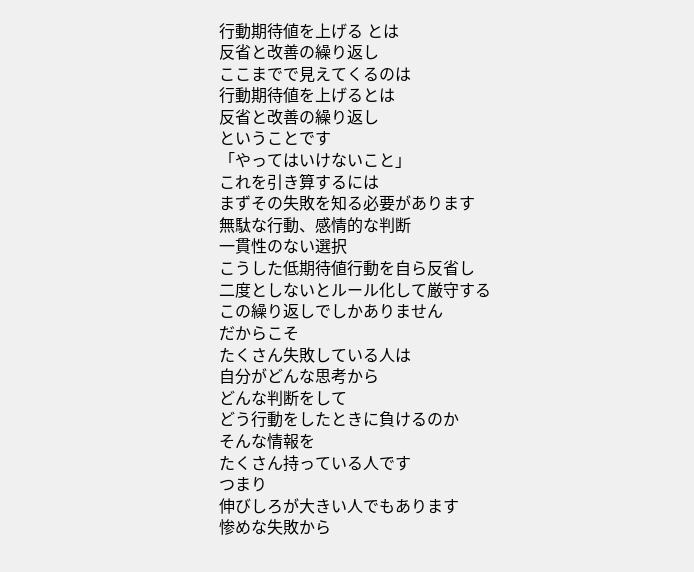行動期待値を上げる とは
反省と改善の繰り返し
ここまでで見えてくるのは
行動期待値を上げるとは
反省と改善の繰り返し
ということです
「やってはいけないこと」
これを引き算するには
まずその失敗を知る必要があります
無駄な行動、感情的な判断
一貫性のない選択
こうした低期待値行動を自ら反省し
二度としないとルール化して厳守する
この繰り返しでしかありません
だからこそ
たくさん失敗している人は
自分がどんな思考から
どんな判断をして
どう行動をしたときに負けるのか
そんな情報を
たくさん持っている人です
つまり
伸びしろが大きい人でもあります
惨めな失敗から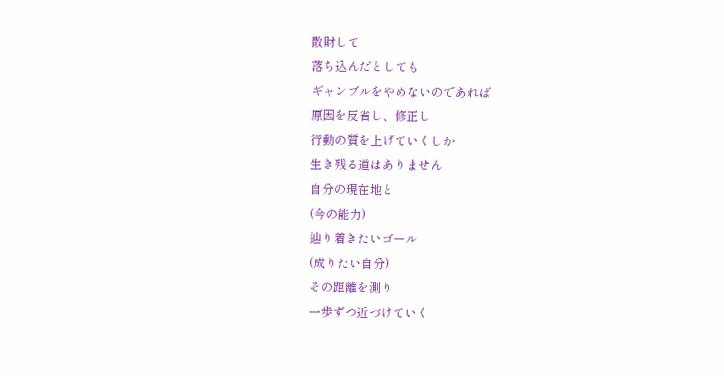散財して
落ち込んだとしても
ギャンブルをやめないのであれば
原因を反省し、修正し
行動の質を上げていくしか
生き残る道はありません
自分の現在地と
(今の能力)
辿り着きたいゴール
(成りたい自分)
その距離を測り
一歩ずつ近づけていく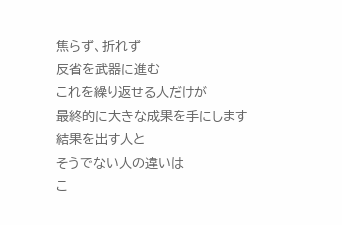焦らず、折れず
反省を武器に進む
これを繰り返せる人だけが
最終的に大きな成果を手にします
結果を出す人と
そうでない人の違いは
こ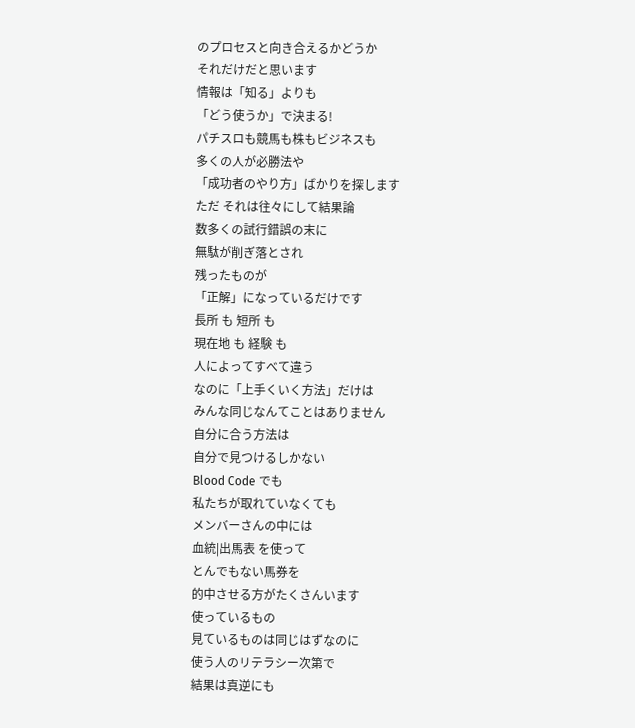のプロセスと向き合えるかどうか
それだけだと思います
情報は「知る」よりも
「どう使うか」で決まる!
パチスロも競馬も株もビジネスも
多くの人が必勝法や
「成功者のやり方」ばかりを探します
ただ それは往々にして結果論
数多くの試行錯誤の末に
無駄が削ぎ落とされ
残ったものが
「正解」になっているだけです
長所 も 短所 も
現在地 も 経験 も
人によってすべて違う
なのに「上手くいく方法」だけは
みんな同じなんてことはありません
自分に合う方法は
自分で見つけるしかない
Blood Code でも
私たちが取れていなくても
メンバーさんの中には
血統|出馬表 を使って
とんでもない馬券を
的中させる方がたくさんいます
使っているもの
見ているものは同じはずなのに
使う人のリテラシー次第で
結果は真逆にも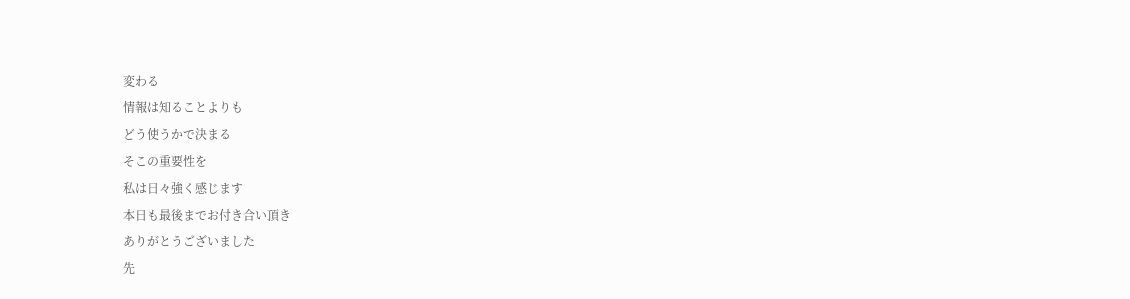変わる
情報は知ることよりも
どう使うかで決まる
そこの重要性を
私は日々強く感じます
本日も最後までお付き合い頂き
ありがとうございました
先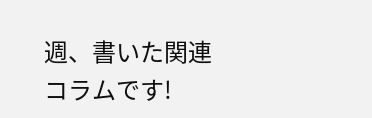週、書いた関連コラムです!